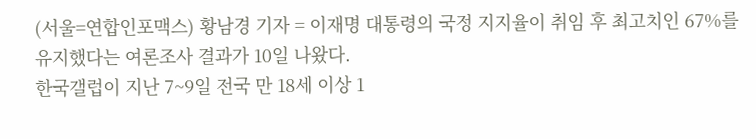(서울=연합인포맥스) 황남경 기자 = 이재명 대통령의 국정 지지율이 취임 후 최고치인 67%를 유지했다는 여론조사 결과가 10일 나왔다.
한국갤럽이 지난 7~9일 전국 만 18세 이상 1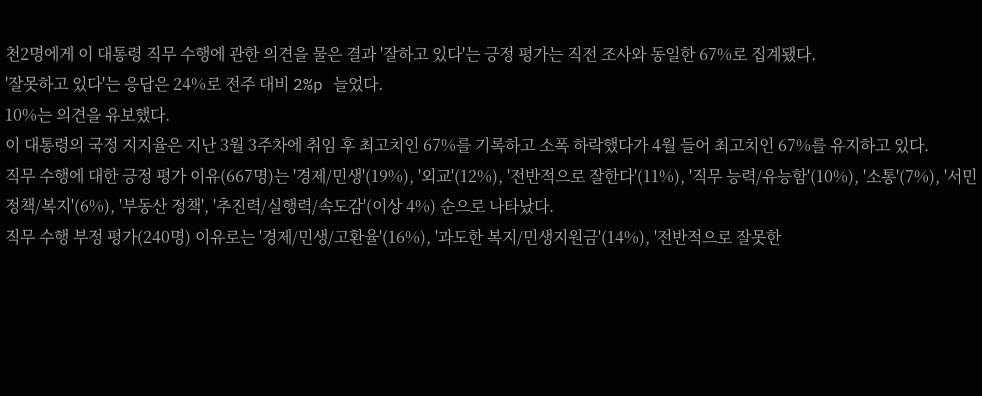천2명에게 이 대통령 직무 수행에 관한 의견을 물은 결과 '잘하고 있다'는 긍정 평가는 직전 조사와 동일한 67%로 집계됐다.
'잘못하고 있다'는 응답은 24%로 전주 대비 2%p 늘었다.
10%는 의견을 유보했다.
이 대통령의 국정 지지율은 지난 3월 3주차에 취임 후 최고치인 67%를 기록하고 소폭 하락했다가 4월 들어 최고치인 67%를 유지하고 있다.
직무 수행에 대한 긍정 평가 이유(667명)는 '경제/민생'(19%), '외교'(12%), '전반적으로 잘한다'(11%), '직무 능력/유능함'(10%), '소통'(7%), '서민 정책/복지'(6%), '부동산 정책', '추진력/실행력/속도감'(이상 4%) 순으로 나타났다.
직무 수행 부정 평가(240명) 이유로는 '경제/민생/고환율'(16%), '과도한 복지/민생지원금'(14%), '전반적으로 잘못한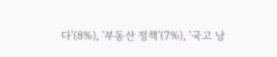다'(8%), '부동산 정책'(7%), '국고 낭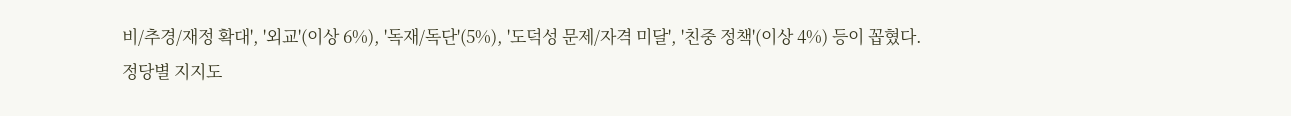비/추경/재정 확대', '외교'(이상 6%), '독재/독단'(5%), '도덕성 문제/자격 미달', '친중 정책'(이상 4%) 등이 꼽혔다.
정당별 지지도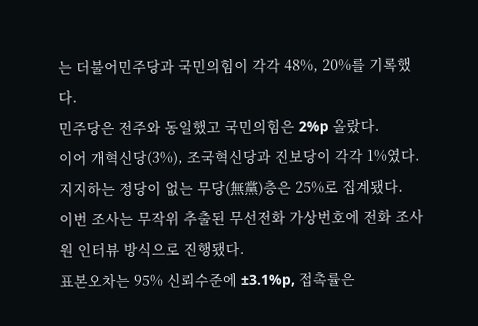는 더불어민주당과 국민의힘이 각각 48%, 20%를 기록했다.
민주당은 전주와 동일했고 국민의힘은 2%p 올랐다.
이어 개혁신당(3%), 조국혁신당과 진보당이 각각 1%였다.
지지하는 정당이 없는 무당(無黨)층은 25%로 집계됐다.
이번 조사는 무작위 추출된 무선전화 가상번호에 전화 조사원 인터뷰 방식으로 진행됐다.
표본오차는 95% 신뢰수준에 ±3.1%p, 접촉률은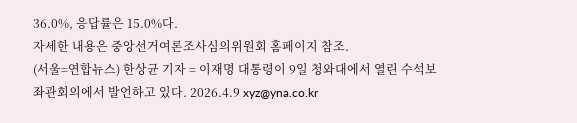36.0%, 응답률은 15.0%다.
자세한 내용은 중앙선거여론조사심의위원회 홈페이지 참조.
(서울=연합뉴스) 한상균 기자 = 이재명 대통령이 9일 청와대에서 열린 수석보좌관회의에서 발언하고 있다. 2026.4.9 xyz@yna.co.kr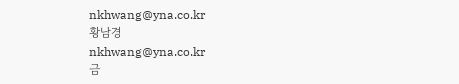nkhwang@yna.co.kr
황남경
nkhwang@yna.co.kr
금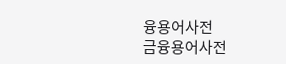융용어사전
금융용어사전